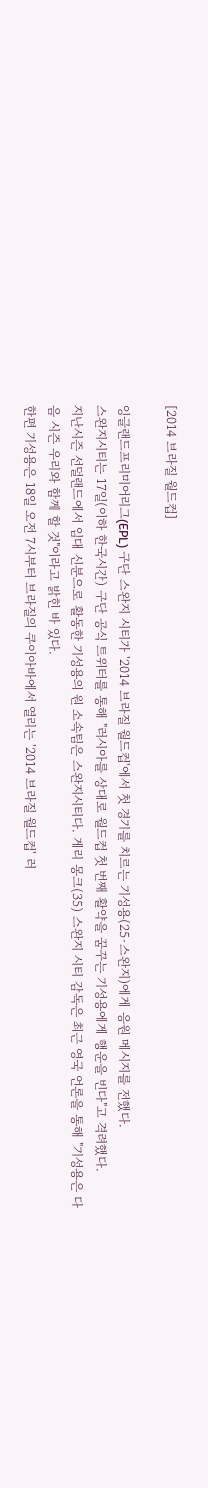[2014 브라질 월드컵]

잉글랜드프리미어리그(EPL) 구단 스완지 시티가 '2014 브라질 월드컵'에서 첫 경기를 치르는 기성용(25·스완지)에게 응원 메시지를 전했다.
스완지시티는 17일(이하 한국시간) 구단 공식 트위터를 통해 "러시아를 상대로 월드컵 첫 번째 활약을 꿈꾸는 기성용에게 행운을 빈다"고 격려했다.
지난시즌 선덜랜드에서 임대 신분으로 활동한 기성용의 원 소속팀은 스완지시티다. 게리 몽크(35) 스완지 시티 감독은 최근 영국 언론을 통해 "기성용은 다음 시즌 우리와 함께 할 것"이라고 밝힌 바 있다.
한편 기성용은 18일 오전 7시부터 브라질의 쿠이아바에서 열리는 '2014 브라질 월드컵' 러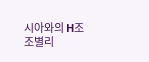시아와의 H조 조별리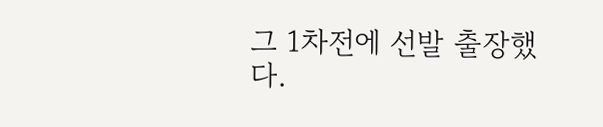그 1차전에 선발 출장했다.